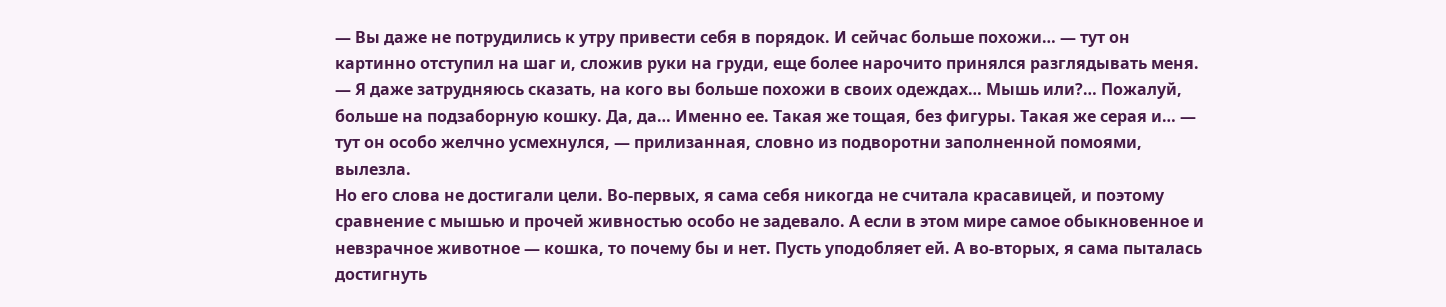— Вы даже не потрудились к утру привести себя в порядок. И сейчас больше похожи… — тут он картинно отступил на шаг и, сложив руки на груди, еще более нарочито принялся разглядывать меня. — Я даже затрудняюсь сказать, на кого вы больше похожи в своих одеждах… Мышь или?… Пожалуй, больше на подзаборную кошку. Да, да… Именно ее. Такая же тощая, без фигуры. Такая же серая и… — тут он особо желчно усмехнулся, — прилизанная, словно из подворотни заполненной помоями, вылезла.
Но его слова не достигали цели. Во-первых, я сама себя никогда не считала красавицей, и поэтому сравнение с мышью и прочей живностью особо не задевало. А если в этом мире самое обыкновенное и невзрачное животное — кошка, то почему бы и нет. Пусть уподобляет ей. А во-вторых, я сама пыталась достигнуть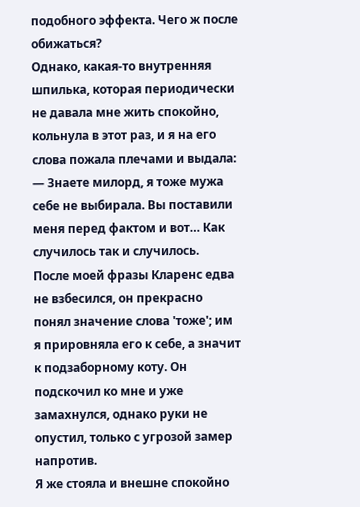подобного эффекта. Чего ж после обижаться?
Однако, какая-то внутренняя шпилька, которая периодически не давала мне жить спокойно, кольнула в этот раз, и я на его слова пожала плечами и выдала:
— Знаете милорд, я тоже мужа себе не выбирала. Вы поставили меня перед фактом и вот… Как случилось так и случилось.
После моей фразы Кларенс едва не взбесился, он прекрасно понял значение слова 'тоже'; им я прировняла его к себе, а значит к подзаборному коту. Он подскочил ко мне и уже замахнулся, однако руки не опустил, только с угрозой замер напротив.
Я же стояла и внешне спокойно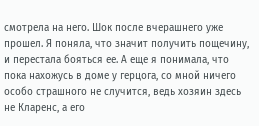смотрела на него. Шок после вчерашнего уже прошел. Я поняла, что значит получить пощечину, и перестала бояться ее. А еще я понимала, что пока нахожусь в доме у герцога, со мной ничего особо страшного не случится, ведь хозяин здесь не Кларенс, а его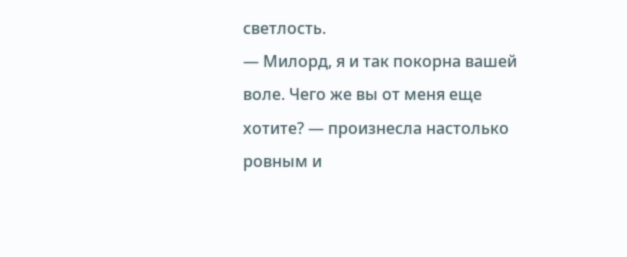светлость.
— Милорд, я и так покорна вашей воле. Чего же вы от меня еще хотите? — произнесла настолько ровным и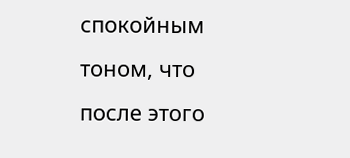спокойным тоном, что после этого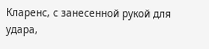Кларенс, с занесенной рукой для удара,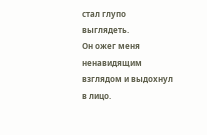стал глупо выглядеть.
Он ожег меня ненавидящим взглядом и выдохнул в лицо.